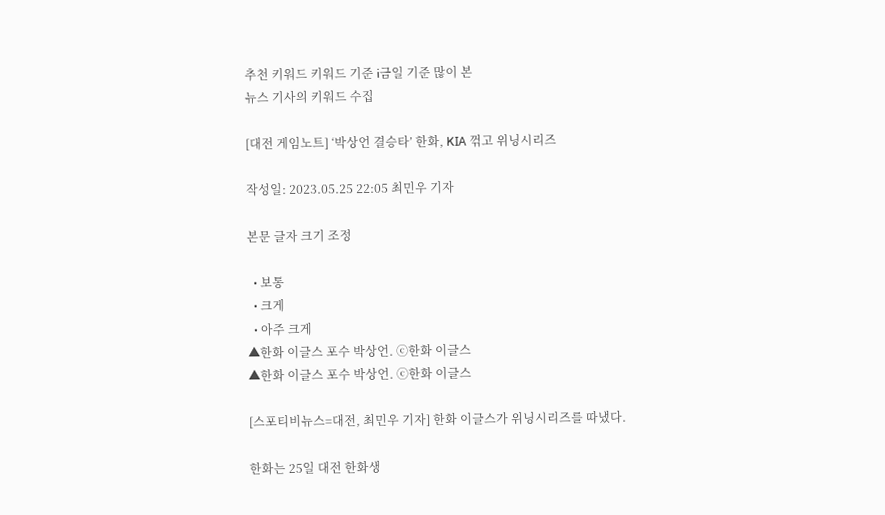추천 키워드 키워드 기준 i금일 기준 많이 본
뉴스 기사의 키워드 수집

[대전 게임노트] ‘박상언 결승타’ 한화, KIA 꺾고 위닝시리즈

작성일: 2023.05.25 22:05 최민우 기자

본문 글자 크기 조정

  • 보통
  • 크게
  • 아주 크게
▲한화 이글스 포수 박상언. ⓒ한화 이글스
▲한화 이글스 포수 박상언. ⓒ한화 이글스

[스포티비뉴스=대전, 최민우 기자] 한화 이글스가 위닝시리즈를 따냈다.

한화는 25일 대전 한화생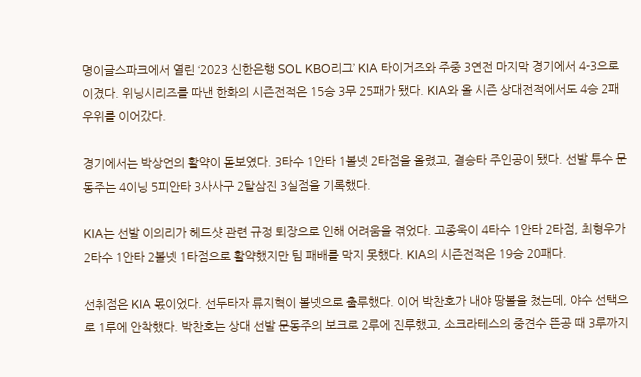명이글스파크에서 열린 ‘2023 신한은행 SOL KBO리그’ KIA 타이거즈와 주중 3연전 마지막 경기에서 4-3으로 이겼다. 위닝시리즈를 따낸 한화의 시즌전적은 15승 3무 25패가 됐다. KIA와 올 시즌 상대전적에서도 4승 2패 우위를 이어갔다.

경기에서는 박상언의 활약이 돋보였다. 3타수 1안타 1볼넷 2타점을 올렸고, 결승타 주인공이 됐다. 선발 투수 문동주는 4이닝 5피안타 3사사구 2탈삼진 3실점을 기록했다.

KIA는 선발 이의리가 헤드샷 관련 규정 퇴장으로 인해 어려움을 겪었다. 고종욱이 4타수 1안타 2타점, 최형우가 2타수 1안타 2볼넷 1타점으로 활약했지만 팀 패배를 막지 못했다. KIA의 시즌전적은 19승 20패다.

선취점은 KIA 몫이었다. 선두타자 류지혁이 볼넷으로 출루했다. 이어 박찬호가 내야 땅볼을 쳤는데, 야수 선택으로 1루에 안착했다. 박찬호는 상대 선발 문동주의 보크로 2루에 진루했고, 소크라테스의 중견수 뜬공 때 3루까지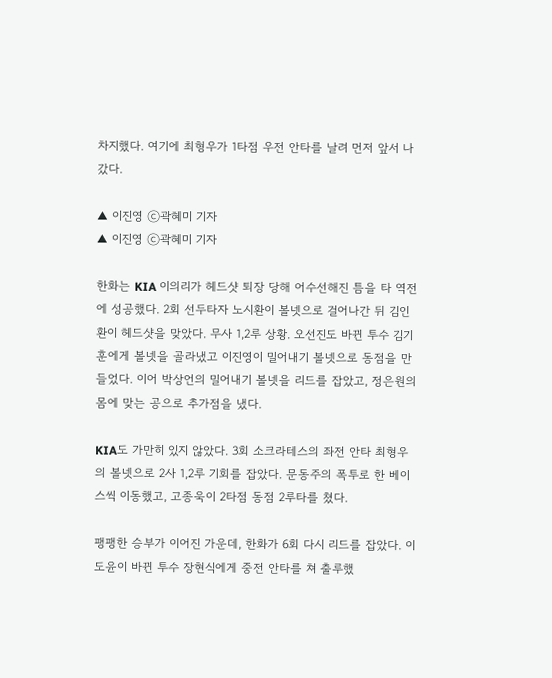차지했다. 여기에 최형우가 1타점 우전 안타를 날려 먼저 앞서 나갔다.

▲ 이진영 ⓒ곽혜미 기자
▲ 이진영 ⓒ곽혜미 기자

한화는 KIA 이의리가 헤드샷 퇴장 당해 어수선해진 틈을 타 역전에 성공했다. 2회 선두타자 노시환이 볼넷으로 걸어나간 뒤 김인환이 헤드샷을 맞았다. 무사 1,2루 상황. 오선진도 바뀐 투수 김기훈에게 볼넷을 골라냈고 이진영이 밀어내기 볼넷으로 동점을 만들었다. 이어 박상언의 밀어내기 볼넷을 리드를 잡았고, 정은원의 몸에 맞는 공으로 추가점을 냈다.

KIA도 가만히 있지 않았다. 3회 소크라테스의 좌전 안타 최형우의 볼넷으로 2사 1,2루 기회를 잡았다. 문동주의 폭투로 한 베이스씩 이동했고, 고종욱이 2타점 동점 2루타를 쳤다.

팽팽한 승부가 이어진 가운데, 한화가 6회 다시 리드를 잡았다. 이도윤이 바뀐 투수 장현식에게 중전 안타를 쳐 출루했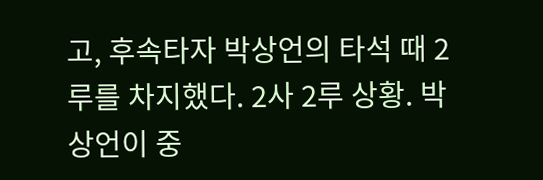고, 후속타자 박상언의 타석 때 2루를 차지했다. 2사 2루 상황. 박상언이 중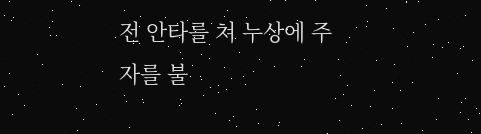전 안타를 쳐 누상에 주자를 불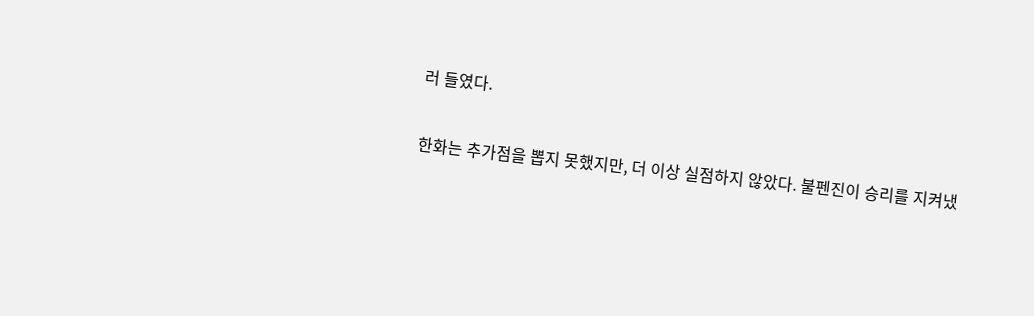러 들였다.

한화는 추가점을 뽑지 못했지만, 더 이상 실점하지 않았다. 불펜진이 승리를 지켜냈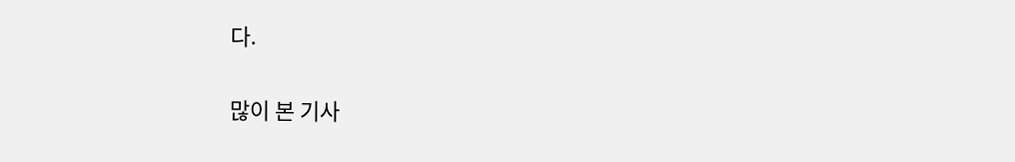다.

많이 본 기사